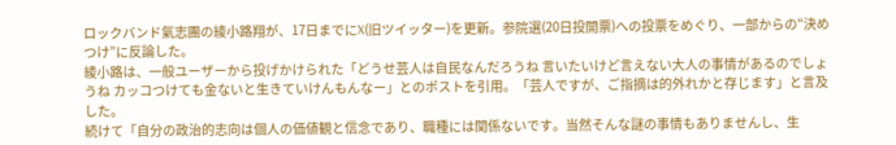ロックバンド氣志團の綾小路翔が、17日までにX(旧ツイッター)を更新。参院選(20日投開票)への投票をめぐり、一部からの“決めつけ”に反論した。
綾小路は、一般ユーザーから投げかけられた「どうせ芸人は自民なんだろうね 言いたいけど言えない大人の事情があるのでしょうね カッコつけても金ないと生きていけんもんなー」とのポストを引用。「芸人ですが、ご指摘は的外れかと存じます」と言及した。
続けて「自分の政治的志向は個人の価値観と信念であり、職種には関係ないです。当然そんな謎の事情もありませんし、生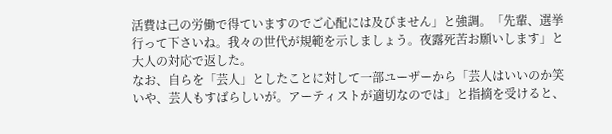活費は己の労働で得ていますのでご心配には及びません」と強調。「先輩、選挙行って下さいね。我々の世代が規範を示しましょう。夜露死苦お願いします」と大人の対応で返した。
なお、自らを「芸人」としたことに対して一部ユーザーから「芸人はいいのか笑 いや、芸人もすばらしいが。アーティストが適切なのでは」と指摘を受けると、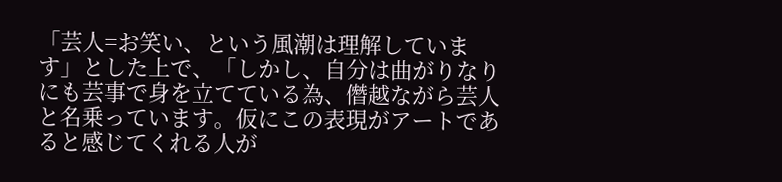「芸人=お笑い、という風潮は理解しています」とした上で、「しかし、自分は曲がりなりにも芸事で身を立てている為、僭越ながら芸人と名乗っています。仮にこの表現がアートであると感じてくれる人が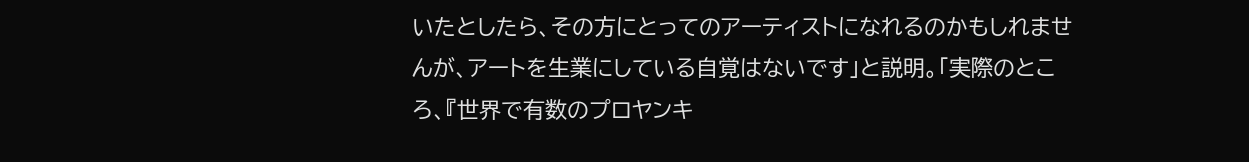いたとしたら、その方にとってのアーティストになれるのかもしれませんが、アートを生業にしている自覚はないです」と説明。「実際のところ、『世界で有数のプロヤンキ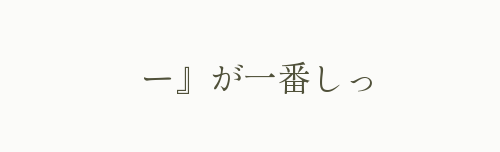ー』が一番しっ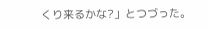くり来るかな?」とつづった。